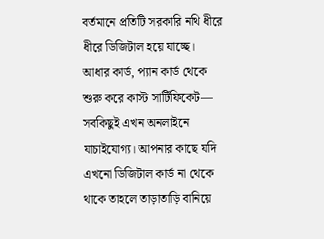বর্তমানে প্রতিটি সরকারি নথি ধীরে ধীরে ডিজিটাল হয়ে যাচ্ছে। আধার কার্ড, প্যান কার্ড থেকে শুরু করে কাস্ট সার্টিফিকেট— সবকিছুই এখন অনলাইনে যাচাইযোগ্য। আপনার কাছে যদি এখনো ডিজিটাল কার্ড না থেকে থাকে তাহলে তাড়াতাড়ি বানিয়ে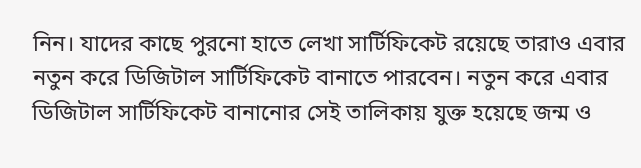নিন। যাদের কাছে পুরনো হাতে লেখা সার্টিফিকেট রয়েছে তারাও এবার নতুন করে ডিজিটাল সার্টিফিকেট বানাতে পারবেন। নতুন করে এবার ডিজিটাল সার্টিফিকেট বানানোর সেই তালিকায় যুক্ত হয়েছে জন্ম ও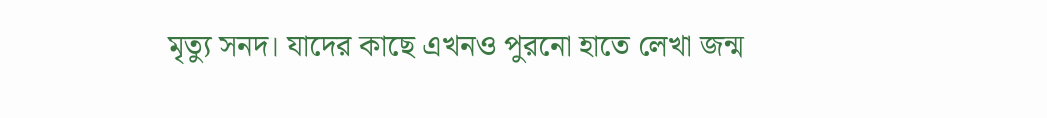মৃত্যু সনদ। যাদের কাছে এখনও পুরনো হাতে লেখা জন্ম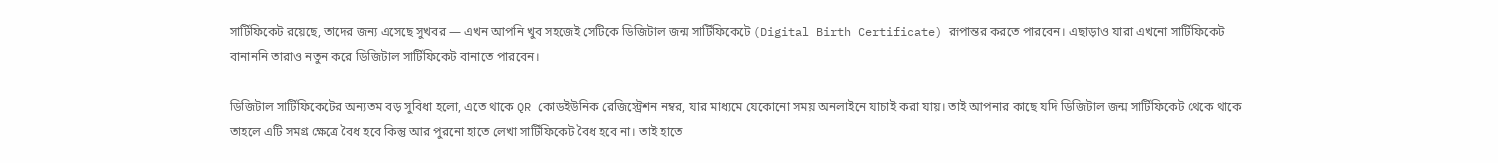সার্টিফিকেট রয়েছে, তাদের জন্য এসেছে সুখবর — এখন আপনি খুব সহজেই সেটিকে ডিজিটাল জন্ম সার্টিফিকেটে (Digital Birth Certificate) রূপান্তর করতে পারবেন। এছাড়াও যারা এখনো সার্টিফিকেট বানাননি তারাও নতুন করে ডিজিটাল সার্টিফিকেট বানাতে পারবেন।

ডিজিটাল সার্টিফিকেটের অন্যতম বড় সুবিধা হলো, এতে থাকে QR কোডইউনিক রেজিস্ট্রেশন নম্বর, যার মাধ্যমে যেকোনো সময় অনলাইনে যাচাই করা যায়। তাই আপনার কাছে যদি ডিজিটাল জন্ম সার্টিফিকেট থেকে থাকে তাহলে এটি সমগ্র ক্ষেত্রে বৈধ হবে কিন্তু আর পুরনো হাতে লেখা সার্টিফিকেট বৈধ হবে না। তাই হাতে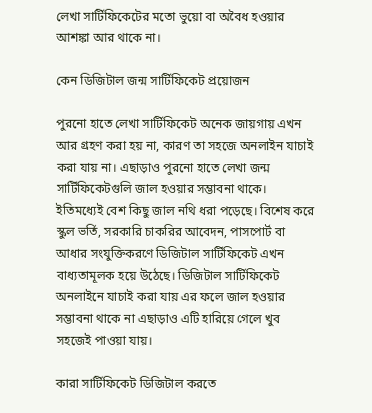লেখা সার্টিফিকেটের মতো ভুয়ো বা অবৈধ হওয়ার আশঙ্কা আর থাকে না।

কেন ডিজিটাল জন্ম সার্টিফিকেট প্রয়োজন

পুরনো হাতে লেখা সার্টিফিকেট অনেক জায়গায় এখন আর গ্রহণ করা হয় না, কারণ তা সহজে অনলাইন যাচাই করা যায় না। এছাড়াও পুরনো হাতে লেখা জন্ম সার্টিফিকেটগুলি জাল হওয়ার সম্ভাবনা থাকে। ইতিমধ্যেই বেশ কিছু জাল নথি ধরা পড়েছে। বিশেষ করে স্কুল ভর্তি, সরকারি চাকরির আবেদন, পাসপোর্ট বা আধার সংযুক্তিকরণে ডিজিটাল সার্টিফিকেট এখন বাধ্যতামূলক হয়ে উঠেছে। ডিজিটাল সার্টিফিকেট অনলাইনে যাচাই করা যায় এর ফলে জাল হওয়ার সম্ভাবনা থাকে না এছাড়াও এটি হারিয়ে গেলে খুব সহজেই পাওয়া যায়।

কারা সার্টিফিকেট ডিজিটাল করতে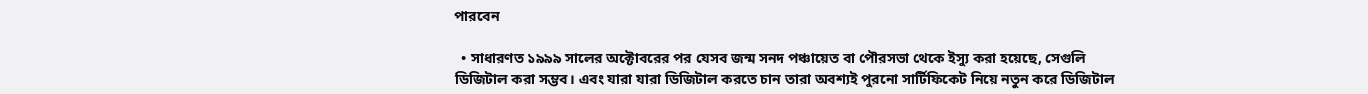পারবেন

  • সাধারণত ১৯৯৯ সালের অক্টোবরের পর যেসব জন্ম সনদ পঞ্চায়েত বা পৌরসভা থেকে ইস্যু করা হয়েছে, সেগুলি ডিজিটাল করা সম্ভব। এবং যারা যারা ডিজিটাল করতে চান তারা অবশ্যই পুরনো সার্টিফিকেট নিয়ে নতুন করে ডিজিটাল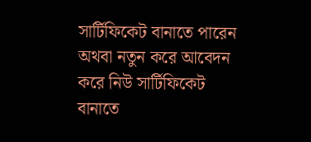সার্টিফিকেট বানাতে পারেন অথবা নতুন করে আবেদন করে নিউ সার্টিফিকেট বানাতে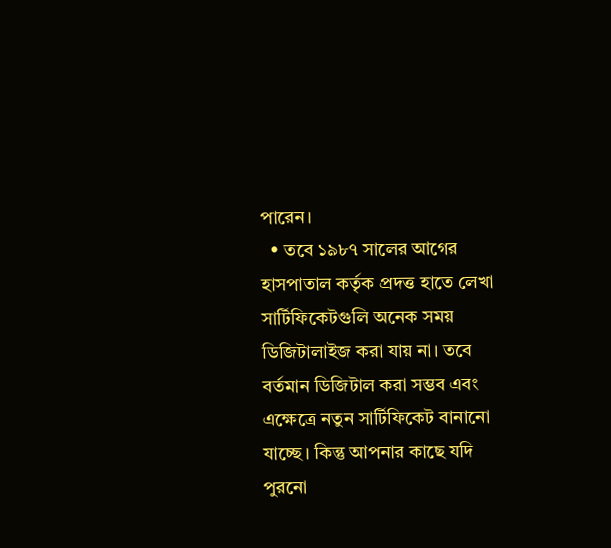পারেন।
  • তবে ১৯৮৭ সালের আগের হাসপাতাল কর্তৃক প্রদত্ত হাতে লেখা সার্টিফিকেটগুলি অনেক সময় ডিজিটালাইজ করা যায় না। তবে বর্তমান ডিজিটাল করা সম্ভব এবং এক্ষেত্রে নতুন সার্টিফিকেট বানানো যাচ্ছে। কিন্তু আপনার কাছে যদি পুরনো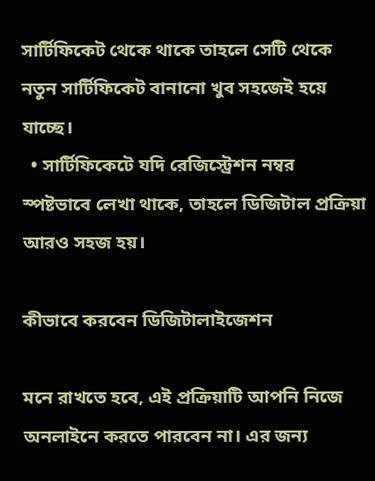সার্টিফিকেট থেকে থাকে তাহলে সেটি থেকে নতুন সার্টিফিকেট বানানো খুব সহজেই হয়ে যাচ্ছে।
  • সার্টিফিকেটে যদি রেজিস্ট্রেশন নম্বর স্পষ্টভাবে লেখা থাকে, তাহলে ডিজিটাল প্রক্রিয়া আরও সহজ হয়।

কীভাবে করবেন ডিজিটালাইজেশন

মনে রাখতে হবে, এই প্রক্রিয়াটি আপনি নিজে অনলাইনে করতে পারবেন না। এর জন্য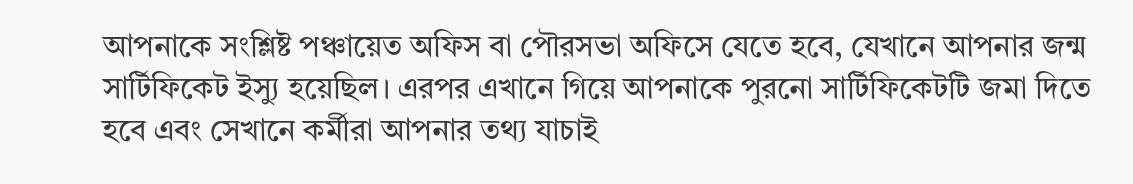আপনাকে সংশ্লিষ্ট পঞ্চায়েত অফিস বা পৌরসভা অফিসে যেতে হবে, যেখানে আপনার জন্ম সার্টিফিকেট ইস্যু হয়েছিল। এরপর এখানে গিয়ে আপনাকে পুরনো সার্টিফিকেটটি জমা দিতে হবে এবং সেখানে কর্মীরা আপনার তথ্য যাচাই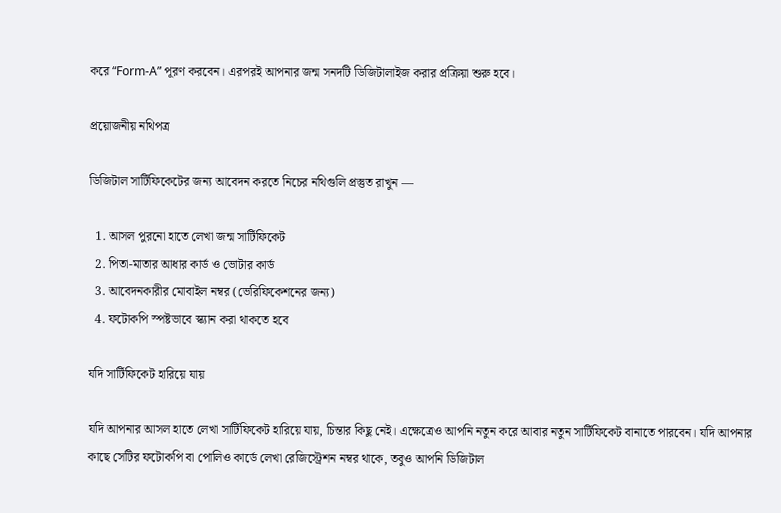করে “Form-A” পূরণ করবেন। এরপরই আপনার জন্ম সনদটি ডিজিটালাইজ করার প্রক্রিয়া শুরু হবে।

প্রয়োজনীয় নথিপত্র

ডিজিটাল সার্টিফিকেটের জন্য আবেদন করতে নিচের নথিগুলি প্রস্তুত রাখুন —

  1. আসল পুরনো হাতে লেখা জন্ম সার্টিফিকেট
  2. পিতা-মাতার আধার কার্ড ও ভোটার কার্ড
  3. আবেদনকারীর মোবাইল নম্বর (ভেরিফিকেশনের জন্য)
  4. ফটোকপি স্পষ্টভাবে স্ক্যান করা থাকতে হবে

যদি সার্টিফিকেট হারিয়ে যায়

যদি আপনার আসল হাতে লেখা সার্টিফিকেট হারিয়ে যায়, চিন্তার কিছু নেই। এক্ষেত্রেও আপনি নতুন করে আবার নতুন সার্টিফিকেট বানাতে পারবেন। যদি আপনার কাছে সেটির ফটোকপি বা পোলিও কার্ডে লেখা রেজিস্ট্রেশন নম্বর থাকে, তবুও আপনি ডিজিটাল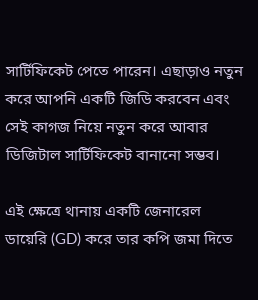সার্টিফিকেট পেতে পারেন। এছাড়াও নতুন করে আপনি একটি জিডি করবেন এবং সেই কাগজ নিয়ে নতুন করে আবার ডিজিটাল সার্টিফিকেট বানানো সম্ভব।

এই ক্ষেত্রে থানায় একটি জেনারেল ডায়েরি (GD) করে তার কপি জমা দিতে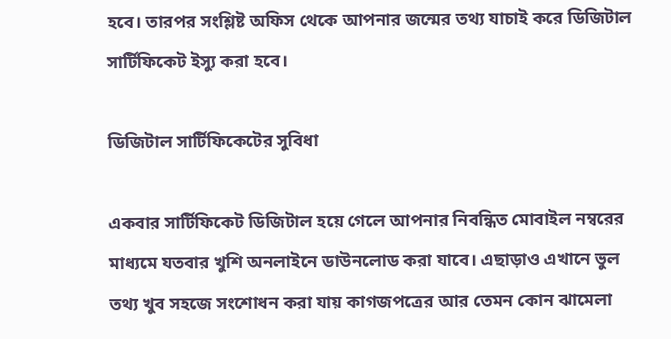হবে। তারপর সংশ্লিষ্ট অফিস থেকে আপনার জন্মের তথ্য যাচাই করে ডিজিটাল সার্টিফিকেট ইস্যু করা হবে।

ডিজিটাল সার্টিফিকেটের সুবিধা

একবার সার্টিফিকেট ডিজিটাল হয়ে গেলে আপনার নিবন্ধিত মোবাইল নম্বরের মাধ্যমে যতবার খুশি অনলাইনে ডাউনলোড করা যাবে। এছাড়াও এখানে ভুল তথ্য খুব সহজে সংশোধন করা যায় কাগজপত্রের আর তেমন কোন ঝামেলা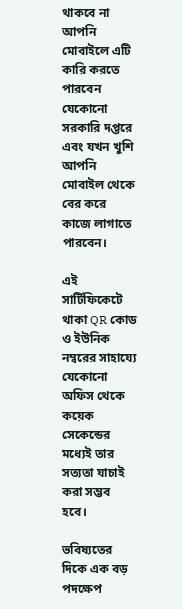থাকবে না আপনি মোবাইলে এটি কারি করতে পারবেন যেকোনো সরকারি দপ্তরে এবং যখন খুশি আপনি মোবাইল থেকে বের করে কাজে লাগাতে পারবেন।

এই সার্টিফিকেটে থাকা QR কোড ও ইউনিক নম্বরের সাহায্যে যেকোনো অফিস থেকে কয়েক সেকেন্ডের মধ্যেই তার সত্যতা যাচাই করা সম্ভব হবে।

ভবিষ্যতের দিকে এক বড় পদক্ষেপ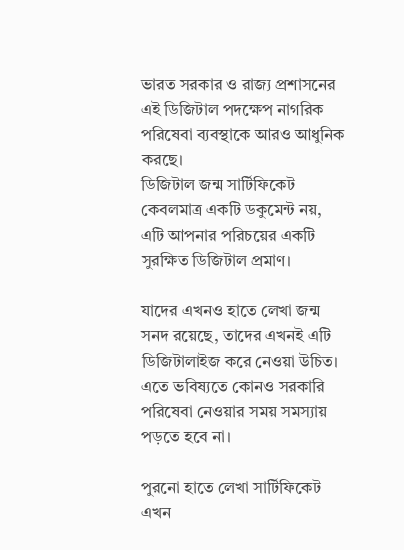ভারত সরকার ও রাজ্য প্রশাসনের এই ডিজিটাল পদক্ষেপ নাগরিক পরিষেবা ব্যবস্থাকে আরও আধুনিক করছে।
ডিজিটাল জন্ম সার্টিফিকেট কেবলমাত্র একটি ডকুমেন্ট নয়, এটি আপনার পরিচয়ের একটি সুরক্ষিত ডিজিটাল প্রমাণ।

যাদের এখনও হাতে লেখা জন্ম সনদ রয়েছে, তাদের এখনই এটি ডিজিটালাইজ করে নেওয়া উচিত। এতে ভবিষ্যতে কোনও সরকারি পরিষেবা নেওয়ার সময় সমস্যায় পড়তে হবে না।

পুরনো হাতে লেখা সার্টিফিকেট এখন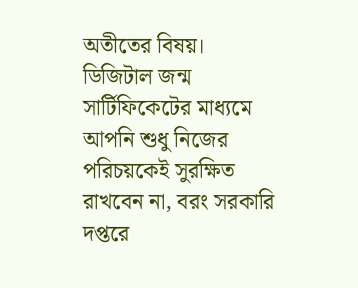অতীতের বিষয়।
ডিজিটাল জন্ম সার্টিফিকেটের মাধ্যমে আপনি শুধু নিজের পরিচয়কেই সুরক্ষিত রাখবেন না, বরং সরকারি দপ্তরে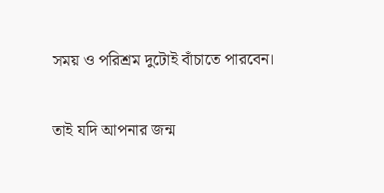সময় ও পরিশ্রম দুটোই বাঁচাতে পারবেন।

তাই যদি আপনার জন্ম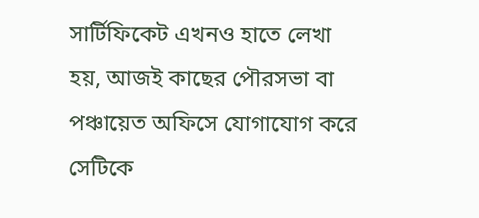সার্টিফিকেট এখনও হাতে লেখা হয়, আজই কাছের পৌরসভা বা পঞ্চায়েত অফিসে যোগাযোগ করে সেটিকে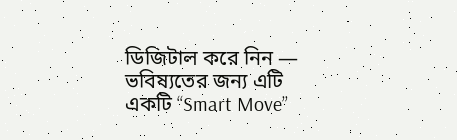ডিজিটাল করে নিন — ভবিষ্যতের জন্য এটি একটি “Smart Move”